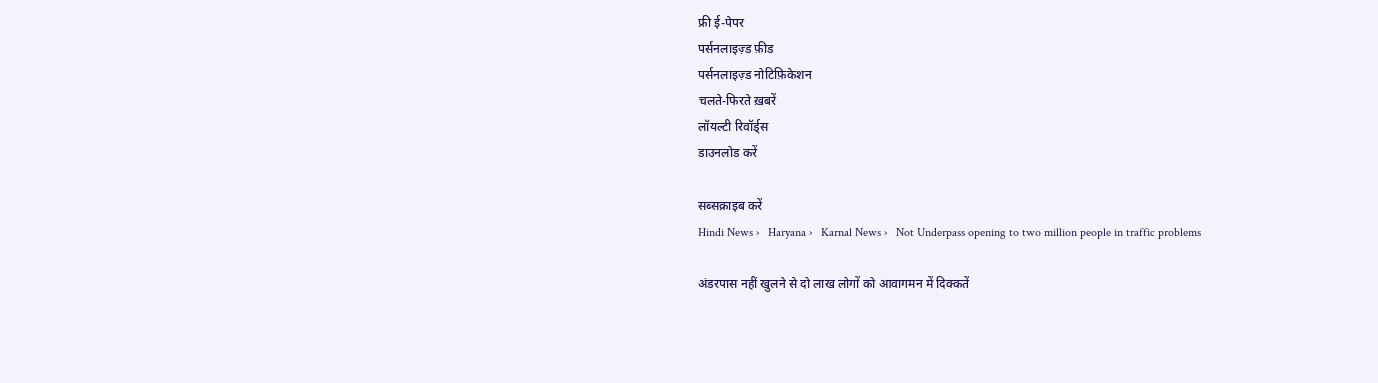फ्री ई-पेपर
पर्सनलाइज़्ड फ़ीड
पर्सनलाइज़्ड नोटिफ़िकेशन
चलते-फिरते ख़बरें
लॉयल्टी रिवॉर्ड्स
डाउनलोड करें

सब्सक्राइब करें
Hindi News ›   Haryana ›   Karnal News ›   Not Underpass opening to two million people in traffic problems

अंडरपास नहीं खुलने से दो लाख लोगों को आवागमन में दिक्कतें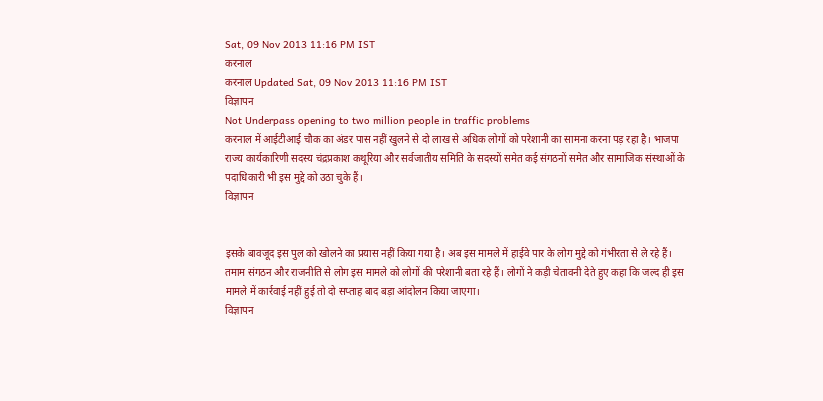Sat, 09 Nov 2013 11:16 PM IST
करनाल
करनाल Updated Sat, 09 Nov 2013 11:16 PM IST
विज्ञापन
Not Underpass opening to two million people in traffic problems
करनाल में आईटीआई चौक का अंडर पास नहीं खुलने से दो लाख से अधिक लोगों को परेशानी का सामना करना पड़ रहा है। भाजपा राज्य कार्यकारिणी सदस्य चंद्रप्रकाश कथूरिया और सर्वजातीय समिति के सदस्यों समेत कई संगठनों समेत और सामाजिक संस्थाओं के पदाधिकारी भी इस मुद्दे को उठा चुके हैं।
विज्ञापन


इसके बावजूद इस पुल को खोलने का प्रयास नहीं किया गया है। अब इस मामले में हाईवे पार के लोग मुद्दे को गंभीरता से ले रहे हैं। तमाम संगठन और राजनीति से लोग इस मामले को लोगों की परेशानी बता रहे हैं। लोगों ने कड़ी चेतावनी देते हुए कहा कि जल्द ही इस मामले में कार्रवाई नहीं हुई तो दो सप्ताह बाद बड़ा आंदोलन किया जाएगा।
विज्ञापन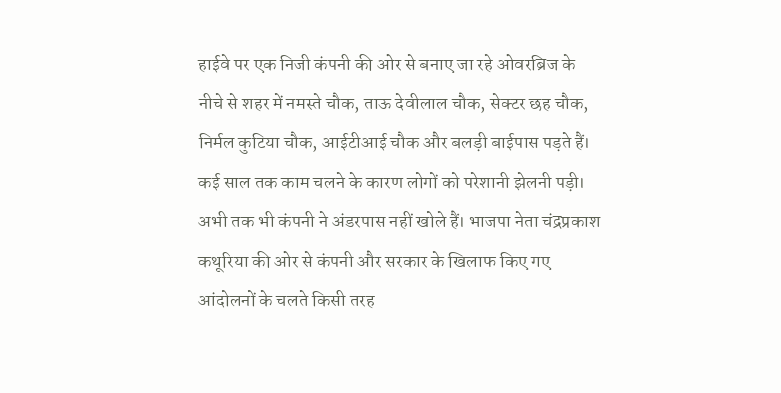हाईवे पर एक निजी कंपनी की ओर से बनाए जा रहे ओवरब्रिज के नीचे से शहर में नमस्ते चौक, ताऊ देवीलाल चौक, सेक्टर छह चौक, निर्मल कुटिया चौक, आईटीआई चौक और बलड़ी बाईपास पड़ते हैं। कई साल तक काम चलने के कारण लोगों को परेशानी झेलनी पड़ी। अभी तक भी कंपनी ने अंडरपास नहीं खोले हैं। भाजपा नेता चंद्रप्रकाश कथूरिया की ओर से कंपनी और सरकार के खिलाफ किए गए आंदोलनों के चलते किसी तरह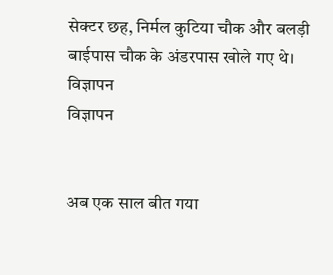सेक्टर छह, निर्मल कुटिया चौक और बलड़ी बाईपास चौक के अंडरपास खोले गए थे।
विज्ञापन
विज्ञापन


अब एक साल बीत गया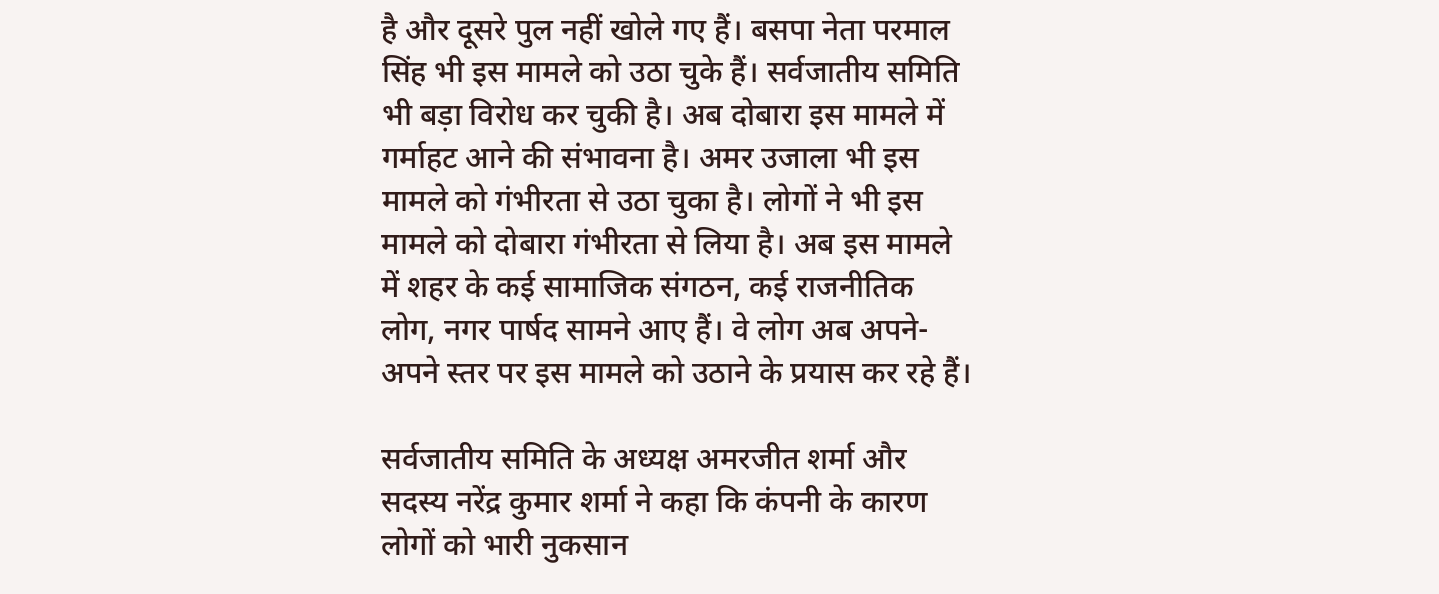है और दूसरे पुल नहीं खोले गए हैं। बसपा नेता परमाल सिंह भी इस मामले को उठा चुके हैं। सर्वजातीय समिति भी बड़ा विरोध कर चुकी है। अब दोबारा इस मामले में गर्माहट आने की संभावना है। अमर उजाला भी इस मामले को गंभीरता से उठा चुका है। लोगों ने भी इस मामले को दोबारा गंभीरता से लिया है। अब इस मामले में शहर के कई सामाजिक संगठन, कई राजनीतिक लोग, नगर पार्षद सामने आए हैं। वे लोग अब अपने-अपने स्तर पर इस मामले को उठाने के प्रयास कर रहे हैं।

सर्वजातीय समिति के अध्यक्ष अमरजीत शर्मा और सदस्य नरेंद्र कुमार शर्मा ने कहा कि कंपनी के कारण लोगों को भारी नुकसान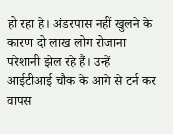हो रहा हे। अंडरपास नहीं खुलने के कारण दो लाख लोग रोजाना परेशानी झेल रहे हैं। उन्हें आईटीआई चौक के आगे से टर्न कर वापस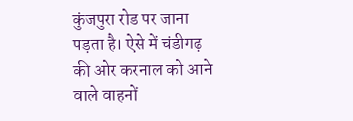कुंजपुरा रोड पर जाना पड़ता है। ऐसे में चंडीगढ़ की ओर करनाल को आने वाले वाहनों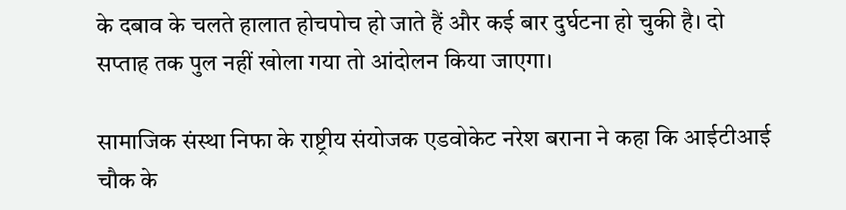के दबाव के चलते हालात होचपोच हो जाते हैं और कई बार दुर्घटना हो चुकी है। दो सप्ताह तक पुल नहीं खोला गया तो आंदोलन किया जाएगा।

सामाजिक संस्था निफा के राष्ट्रीय संयोजक एडवोकेट नरेश बराना ने कहा कि आईटीआई चौक के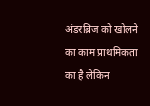अंडरब्रिज को खोलने का काम प्राथमिकता का है लेकिन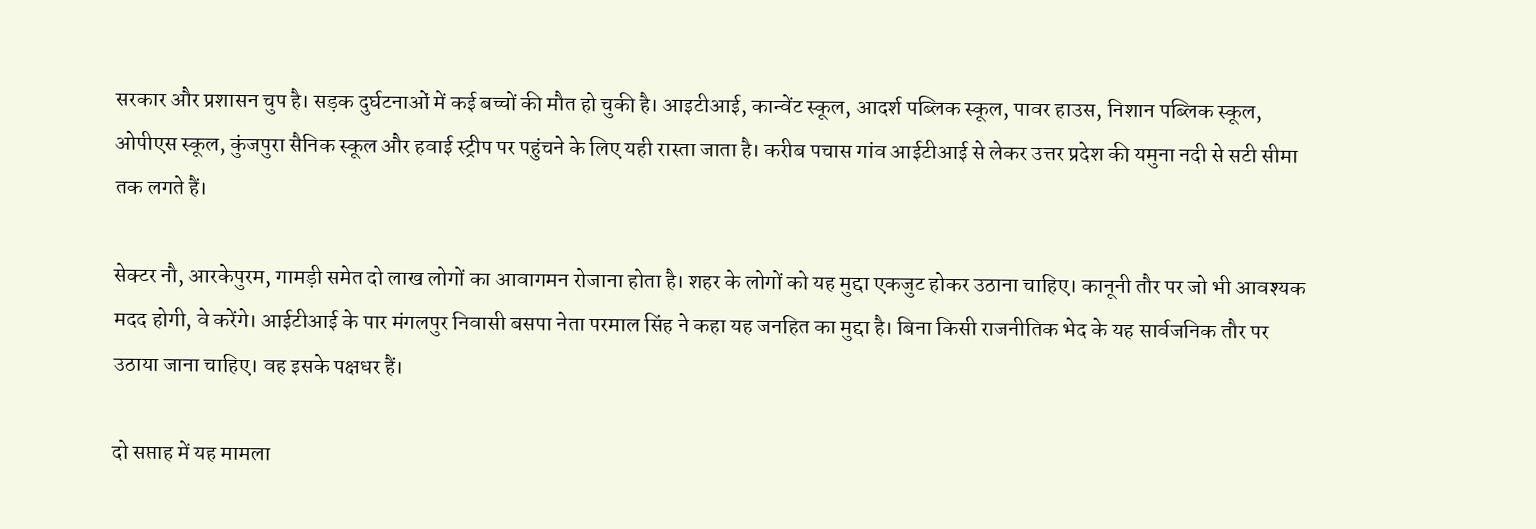सरकार और प्रशासन चुप है। सड़क दुर्घटनाओं में कई बच्चों की मौत हो चुकी है। आइटीआई, कान्वेंट स्कूल, आदर्श पब्लिक स्कूल, पावर हाउस, निशान पब्लिक स्कूल, ओपीएस स्कूल, कुंजपुरा सैनिक स्कूल और हवाई स्ट्रीप पर पहुंचने के लिए यही रास्ता जाता है। करीब पचास गांव आईटीआई से लेकर उत्तर प्रदेश की यमुना नदी से सटी सीमा तक लगते हैं।

सेक्टर नौ, आरकेपुरम, गामड़ी समेत दो लाख लोगों का आवागमन रोजाना होता है। शहर के लोगों को यह मुद्दा एकजुट होकर उठाना चाहिए। कानूनी तौर पर जो भी आवश्यक मदद होगी, वे करेंगे। आईटीआई के पार मंगलपुर निवासी बसपा नेता परमाल सिंह ने कहा यह जनहित का मुद्दा है। बिना किसी राजनीतिक भेद के यह सार्वजनिक तौर पर उठाया जाना चाहिए। वह इसके पक्षधर हैं।

दो सप्ताह में यह मामला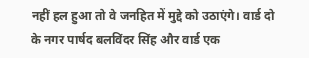नहीं हल हुआ तो वे जनहित में मुद्दे को उठाएंगे। वार्ड दो के नगर पार्षद बलविंदर सिंह और वार्ड एक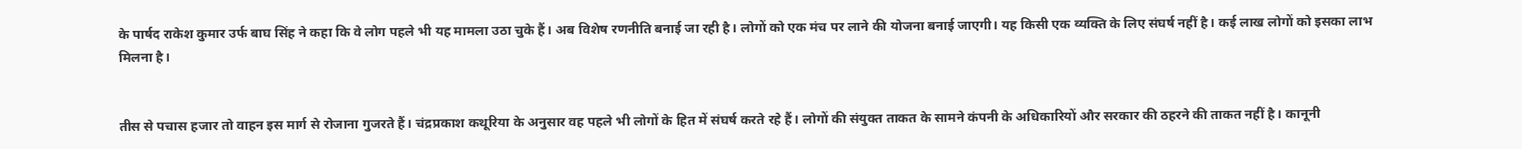के पार्षद राकेश कुमार उर्फ बाघ सिंह ने कहा कि वे लोग पहले भी यह मामला उठा चुके हैं। अब विशेष रणनीति बनाई जा रही है। लोगों को एक मंच पर लाने की योजना बनाई जाएगी। यह किसी एक व्यक्ति के लिए संघर्ष नहीं है। कई लाख लोगों को इसका लाभ मिलना है।


तीस से पचास हजार तो वाहन इस मार्ग से रोजाना गुजरते हैं। चंद्रप्रकाश कथूरिया के अनुसार वह पहले भी लोगों के हित में संघर्ष करते रहे हैं। लोगों की संयुक्त ताकत के सामने कंपनी के अधिकारियों और सरकार की ठहरने की ताकत नहीं है। कानूनी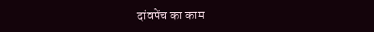दांवपेंच का काम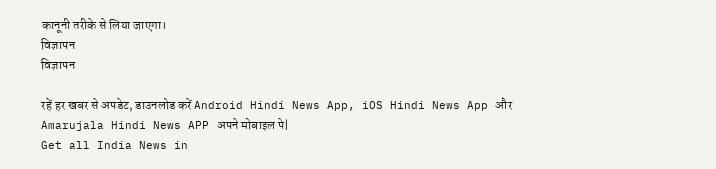कानूनी तरीके से लिया जाएगा।
विज्ञापन
विज्ञापन

रहें हर खबर से अपडेट, डाउनलोड करें Android Hindi News App, iOS Hindi News App और Amarujala Hindi News APP अपने मोबाइल पे|
Get all India News in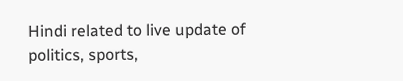Hindi related to live update of politics, sports,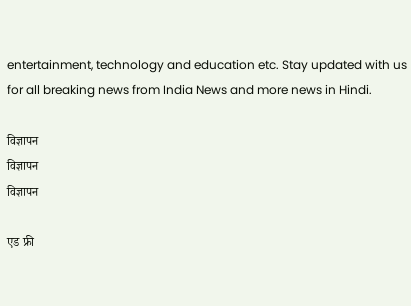entertainment, technology and education etc. Stay updated with us for all breaking news from India News and more news in Hindi.

विज्ञापन
विज्ञापन
विज्ञापन

एड फ्री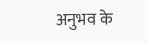अनुभव के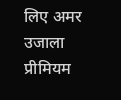लिए अमर उजाला प्रीमियम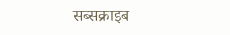सब्सक्राइब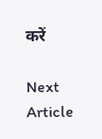करें

Next Article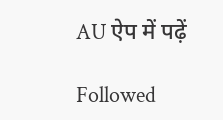AU ऐप में पढ़ें

Followed